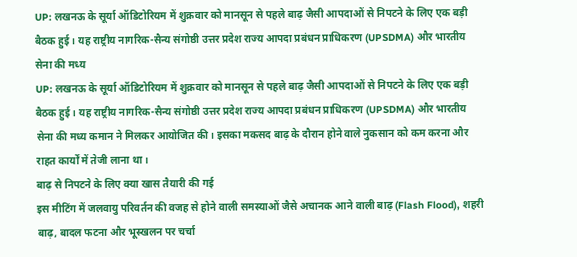UP: लखनऊ के सूर्या ऑडिटोरियम में शुक्रवार को मानसून से पहले बाढ़ जैसी आपदाओं से निपटने के लिए एक बड़ी बैठक हुई। यह राष्ट्रीय नागरिक-सैन्य संगोष्ठी उत्तर प्रदेश राज्य आपदा प्रबंधन प्राधिकरण (UPSDMA) और भारतीय सेना की मध्य
UP: लखनऊ के सूर्या ऑडिटोरियम में शुक्रवार को मानसून से पहले बाढ़ जैसी आपदाओं से निपटने के लिए एक बड़ी बैठक हुई। यह राष्ट्रीय नागरिक-सैन्य संगोष्ठी उत्तर प्रदेश राज्य आपदा प्रबंधन प्राधिकरण (UPSDMA) और भारतीय सेना की मध्य कमान ने मिलकर आयोजित की। इसका मकसद बाढ़ के दौरान होने वाले नुकसान को कम करना और राहत कार्यों में तेजी लाना था।
बाढ़ से निपटने के लिए क्या खास तैयारी की गई
इस मीटिंग में जलवायु परिवर्तन की वजह से होने वाली समस्याओं जैसे अचानक आने वाली बाढ़ (Flash Flood), शहरी बाढ़, बादल फटना और भूस्खलन पर चर्चा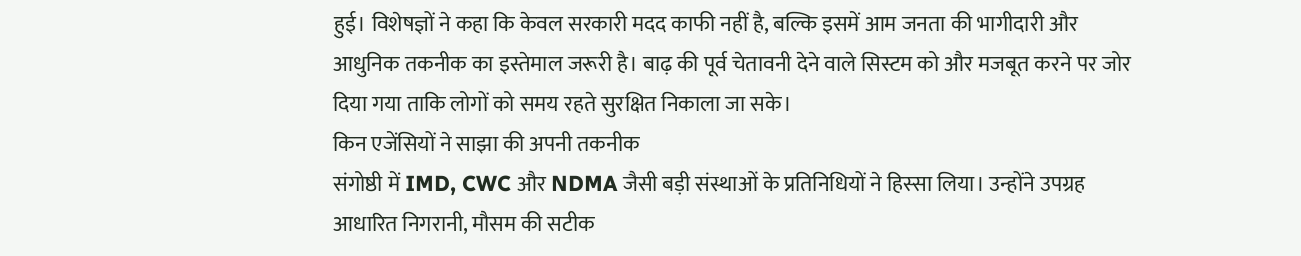हुई। विशेषज्ञों ने कहा कि केवल सरकारी मदद काफी नहीं है, बल्कि इसमें आम जनता की भागीदारी और आधुनिक तकनीक का इस्तेमाल जरूरी है। बाढ़ की पूर्व चेतावनी देने वाले सिस्टम को और मजबूत करने पर जोर दिया गया ताकि लोगों को समय रहते सुरक्षित निकाला जा सके।
किन एजेंसियों ने साझा की अपनी तकनीक
संगोष्ठी में IMD, CWC और NDMA जैसी बड़ी संस्थाओं के प्रतिनिधियों ने हिस्सा लिया। उन्होंने उपग्रह आधारित निगरानी, मौसम की सटीक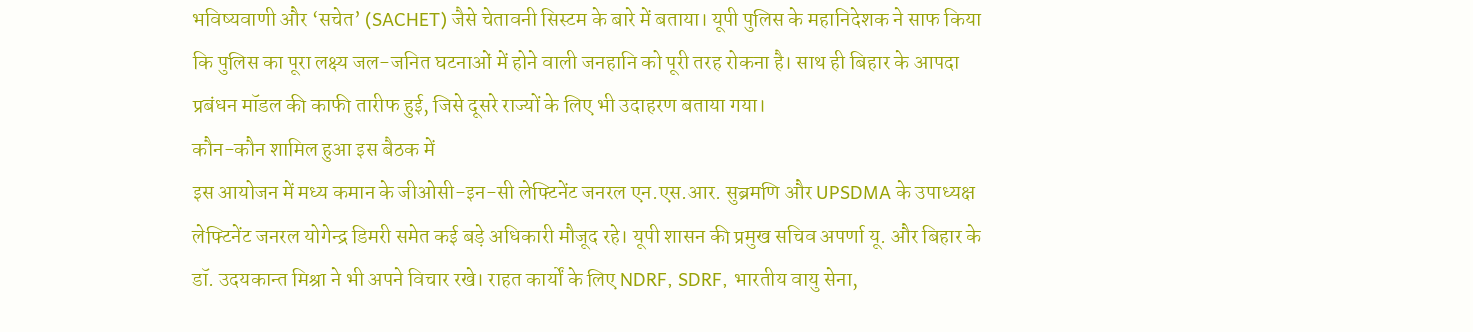भविष्यवाणी और ‘सचेत’ (SACHET) जैसे चेतावनी सिस्टम के बारे में बताया। यूपी पुलिस के महानिदेशक ने साफ किया कि पुलिस का पूरा लक्ष्य जल-जनित घटनाओं में होने वाली जनहानि को पूरी तरह रोकना है। साथ ही बिहार के आपदा प्रबंधन मॉडल की काफी तारीफ हुई, जिसे दूसरे राज्यों के लिए भी उदाहरण बताया गया।
कौन-कौन शामिल हुआ इस बैठक में
इस आयोजन में मध्य कमान के जीओसी-इन-सी लेफ्टिनेंट जनरल एन.एस.आर. सुब्रमणि और UPSDMA के उपाध्यक्ष लेफ्टिनेंट जनरल योगेन्द्र डिमरी समेत कई बड़े अधिकारी मौजूद रहे। यूपी शासन की प्रमुख सचिव अपर्णा यू. और बिहार के डॉ. उदयकान्त मिश्रा ने भी अपने विचार रखे। राहत कार्यों के लिए NDRF, SDRF, भारतीय वायु सेना,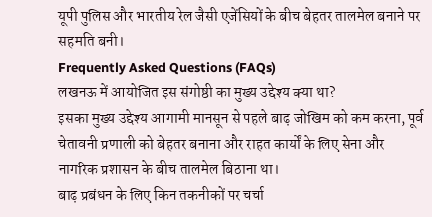यूपी पुलिस और भारतीय रेल जैसी एजेंसियों के बीच बेहतर तालमेल बनाने पर सहमति बनी।
Frequently Asked Questions (FAQs)
लखनऊ में आयोजित इस संगोष्ठी का मुख्य उद्देश्य क्या था?
इसका मुख्य उद्देश्य आगामी मानसून से पहले बाढ़ जोखिम को कम करना, पूर्व चेतावनी प्रणाली को बेहतर बनाना और राहत कार्यों के लिए सेना और नागरिक प्रशासन के बीच तालमेल बिठाना था।
बाढ़ प्रबंधन के लिए किन तकनीकों पर चर्चा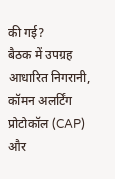की गई?
बैठक में उपग्रह आधारित निगरानी, कॉमन अलर्टिंग प्रोटोकॉल (CAP) और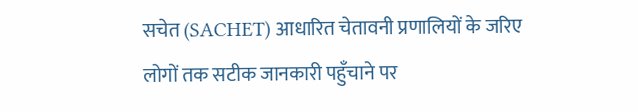सचेत (SACHET) आधारित चेतावनी प्रणालियों के जरिए लोगों तक सटीक जानकारी पहुँचाने पर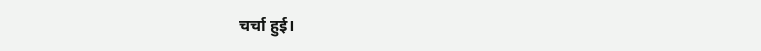चर्चा हुई।